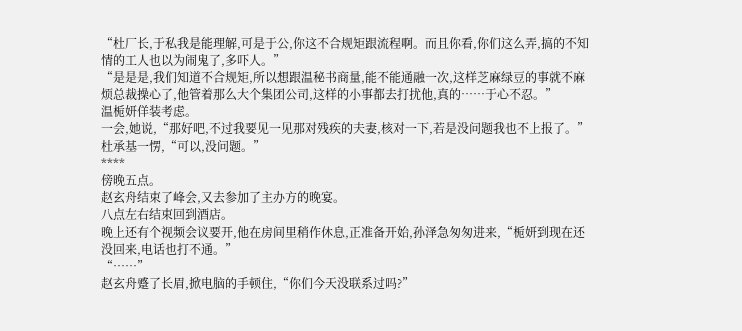“杜厂长,于私我是能理解,可是于公,你这不合规矩跟流程啊。而且你看,你们这么弄,搞的不知情的工人也以为闹鬼了,多吓人。”
“是是是,我们知道不合规矩,所以想跟温秘书商量,能不能通融一次,这样芝麻绿豆的事就不麻烦总裁操心了,他管着那么大个集团公司,这样的小事都去打扰他,真的……于心不忍。”
温栀妍佯装考虑。
一会,她说,“那好吧,不过我要见一见那对残疾的夫妻,核对一下,若是没问题我也不上报了。”
杜承基一愣,“可以,没问题。”
****
傍晚五点。
赵玄舟结束了峰会,又去参加了主办方的晚宴。
八点左右结束回到酒店。
晚上还有个视频会议要开,他在房间里稍作休息,正准备开始,孙泽急匆匆进来,“栀妍到现在还没回来,电话也打不通。”
“……”
赵玄舟蹙了长眉,掀电脑的手顿住,“你们今天没联系过吗?”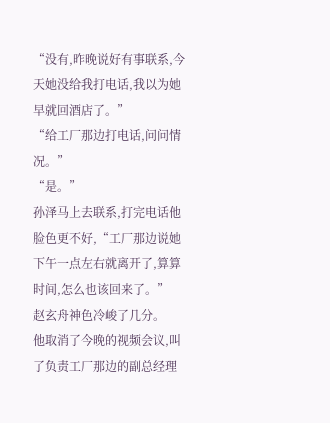“没有,昨晚说好有事联系,今天她没给我打电话,我以为她早就回酒店了。”
“给工厂那边打电话,问问情况。”
“是。”
孙泽马上去联系,打完电话他脸色更不好,“工厂那边说她下午一点左右就离开了,算算时间,怎么也该回来了。”
赵玄舟神色冷峻了几分。
他取消了今晚的视频会议,叫了负责工厂那边的副总经理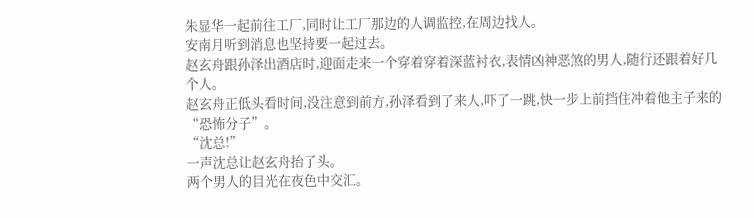朱显华一起前往工厂,同时让工厂那边的人调监控,在周边找人。
安南月听到消息也坚持要一起过去。
赵玄舟跟孙泽出酒店时,迎面走来一个穿着穿着深蓝衬衣,表情凶神恶煞的男人,随行还跟着好几个人。
赵玄舟正低头看时间,没注意到前方,孙泽看到了来人,吓了一跳,快一步上前挡住冲着他主子来的“恐怖分子”。
“沈总!”
一声沈总让赵玄舟抬了头。
两个男人的目光在夜色中交汇。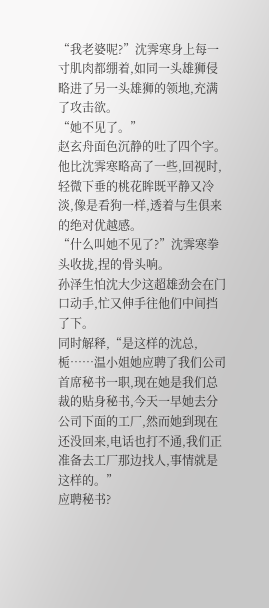“我老婆呢?”沈霁寒身上每一寸肌肉都绷着,如同一头雄狮侵略进了另一头雄狮的领地,充满了攻击欲。
“她不见了。”
赵玄舟面色沉静的吐了四个字。
他比沈霁寒略高了一些,回视时,轻微下垂的桃花眸既平静又冷淡,像是看狗一样,透着与生俱来的绝对优越感。
“什么叫她不见了?”沈霁寒拳头收拢,捏的骨头响。
孙泽生怕沈大少这超雄劲会在门口动手,忙又伸手往他们中间挡了下。
同时解释,“是这样的沈总,栀……温小姐她应聘了我们公司首席秘书一职,现在她是我们总裁的贴身秘书,今天一早她去分公司下面的工厂,然而她到现在还没回来,电话也打不通,我们正准备去工厂那边找人,事情就是这样的。”
应聘秘书?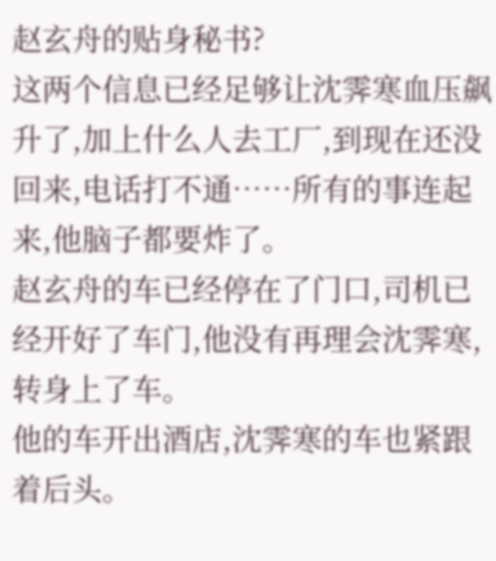赵玄舟的贴身秘书?
这两个信息已经足够让沈霁寒血压飙升了,加上什么人去工厂,到现在还没回来,电话打不通……所有的事连起来,他脑子都要炸了。
赵玄舟的车已经停在了门口,司机已经开好了车门,他没有再理会沈霁寒,转身上了车。
他的车开出酒店,沈霁寒的车也紧跟着后头。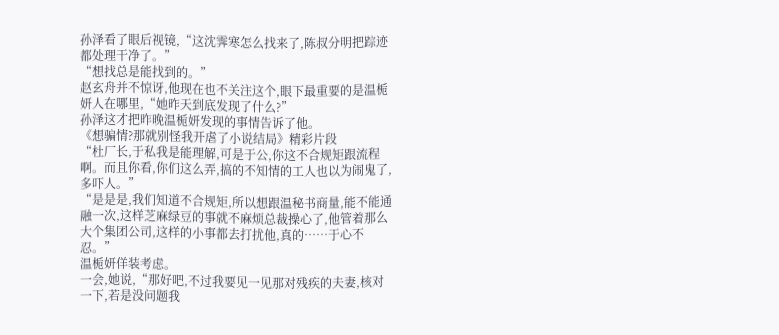孙泽看了眼后视镜,“这沈霁寒怎么找来了,陈叔分明把踪迹都处理干净了。”
“想找总是能找到的。”
赵玄舟并不惊讶,他现在也不关注这个,眼下最重要的是温栀妍人在哪里,“她昨天到底发现了什么?”
孙泽这才把昨晚温栀妍发现的事情告诉了他。
《想骗情?那就别怪我开虐了小说结局》精彩片段
“杜厂长,于私我是能理解,可是于公,你这不合规矩跟流程啊。而且你看,你们这么弄,搞的不知情的工人也以为闹鬼了,多吓人。”
“是是是,我们知道不合规矩,所以想跟温秘书商量,能不能通融一次,这样芝麻绿豆的事就不麻烦总裁操心了,他管着那么大个集团公司,这样的小事都去打扰他,真的……于心不忍。”
温栀妍佯装考虑。
一会,她说,“那好吧,不过我要见一见那对残疾的夫妻,核对一下,若是没问题我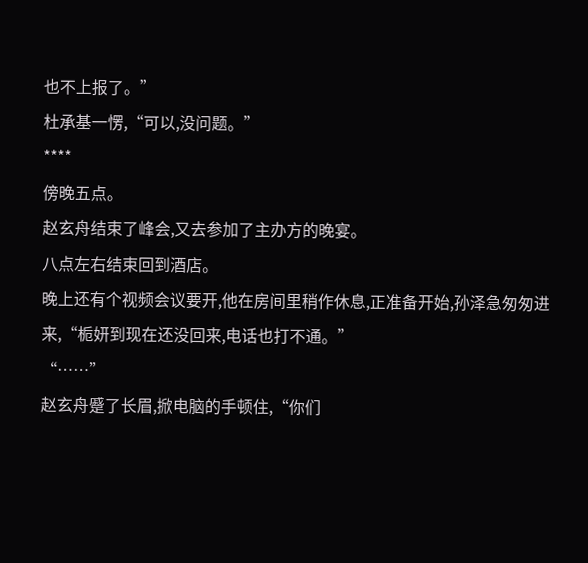也不上报了。”
杜承基一愣,“可以,没问题。”
****
傍晚五点。
赵玄舟结束了峰会,又去参加了主办方的晚宴。
八点左右结束回到酒店。
晚上还有个视频会议要开,他在房间里稍作休息,正准备开始,孙泽急匆匆进来,“栀妍到现在还没回来,电话也打不通。”
“……”
赵玄舟蹙了长眉,掀电脑的手顿住,“你们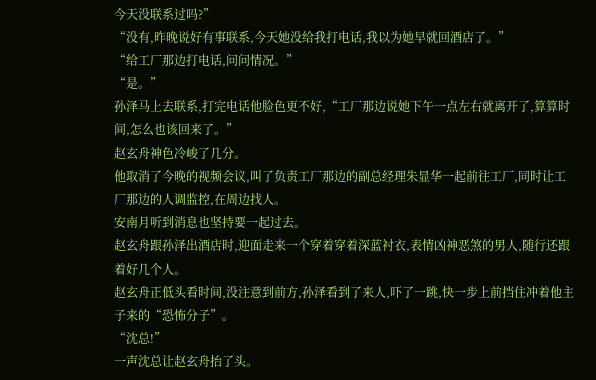今天没联系过吗?”
“没有,昨晚说好有事联系,今天她没给我打电话,我以为她早就回酒店了。”
“给工厂那边打电话,问问情况。”
“是。”
孙泽马上去联系,打完电话他脸色更不好,“工厂那边说她下午一点左右就离开了,算算时间,怎么也该回来了。”
赵玄舟神色冷峻了几分。
他取消了今晚的视频会议,叫了负责工厂那边的副总经理朱显华一起前往工厂,同时让工厂那边的人调监控,在周边找人。
安南月听到消息也坚持要一起过去。
赵玄舟跟孙泽出酒店时,迎面走来一个穿着穿着深蓝衬衣,表情凶神恶煞的男人,随行还跟着好几个人。
赵玄舟正低头看时间,没注意到前方,孙泽看到了来人,吓了一跳,快一步上前挡住冲着他主子来的“恐怖分子”。
“沈总!”
一声沈总让赵玄舟抬了头。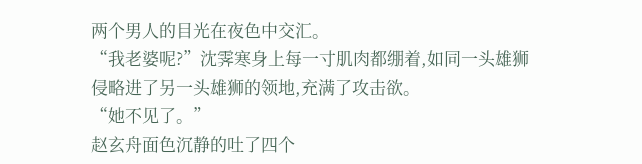两个男人的目光在夜色中交汇。
“我老婆呢?”沈霁寒身上每一寸肌肉都绷着,如同一头雄狮侵略进了另一头雄狮的领地,充满了攻击欲。
“她不见了。”
赵玄舟面色沉静的吐了四个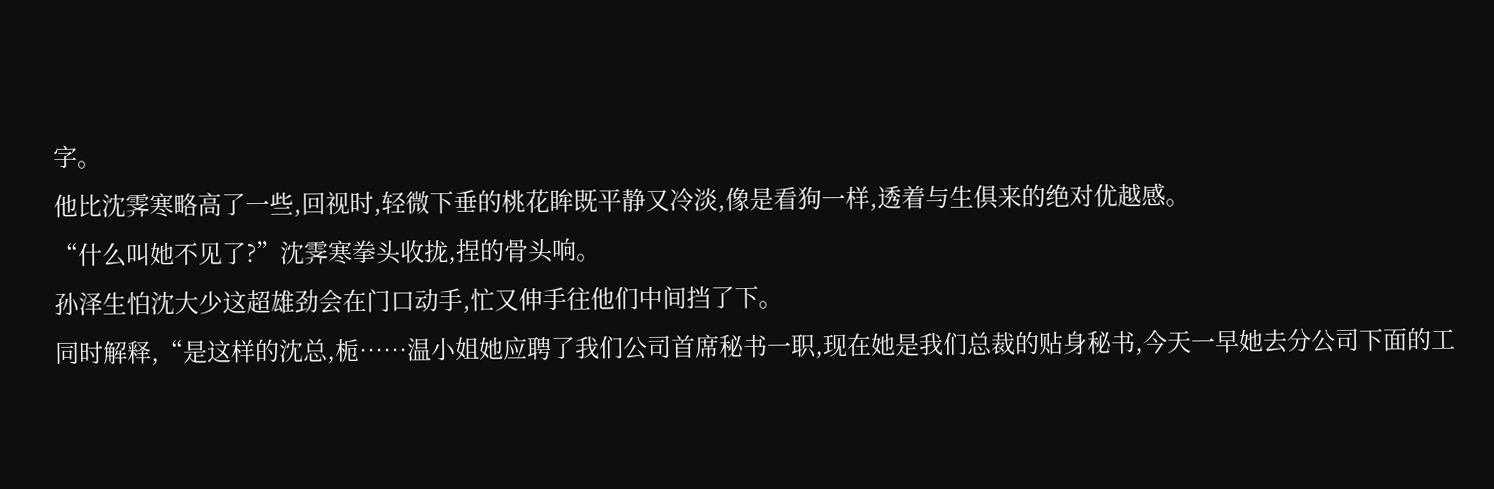字。
他比沈霁寒略高了一些,回视时,轻微下垂的桃花眸既平静又冷淡,像是看狗一样,透着与生俱来的绝对优越感。
“什么叫她不见了?”沈霁寒拳头收拢,捏的骨头响。
孙泽生怕沈大少这超雄劲会在门口动手,忙又伸手往他们中间挡了下。
同时解释,“是这样的沈总,栀……温小姐她应聘了我们公司首席秘书一职,现在她是我们总裁的贴身秘书,今天一早她去分公司下面的工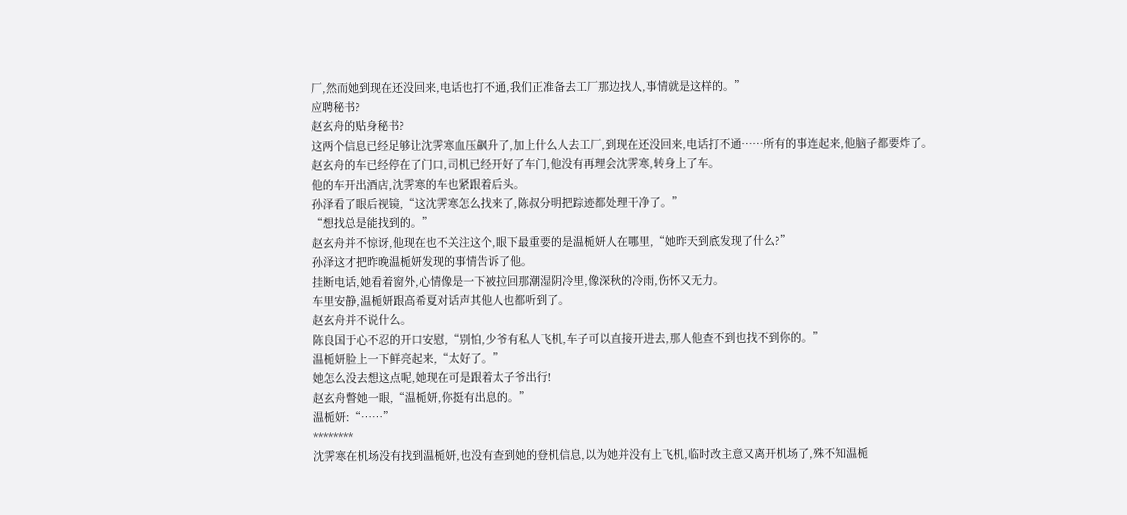厂,然而她到现在还没回来,电话也打不通,我们正准备去工厂那边找人,事情就是这样的。”
应聘秘书?
赵玄舟的贴身秘书?
这两个信息已经足够让沈霁寒血压飙升了,加上什么人去工厂,到现在还没回来,电话打不通……所有的事连起来,他脑子都要炸了。
赵玄舟的车已经停在了门口,司机已经开好了车门,他没有再理会沈霁寒,转身上了车。
他的车开出酒店,沈霁寒的车也紧跟着后头。
孙泽看了眼后视镜,“这沈霁寒怎么找来了,陈叔分明把踪迹都处理干净了。”
“想找总是能找到的。”
赵玄舟并不惊讶,他现在也不关注这个,眼下最重要的是温栀妍人在哪里,“她昨天到底发现了什么?”
孙泽这才把昨晚温栀妍发现的事情告诉了他。
挂断电话,她看着窗外,心情像是一下被拉回那潮湿阴冷里,像深秋的冷雨,伤怀又无力。
车里安静,温栀妍跟高希夏对话声其他人也都听到了。
赵玄舟并不说什么。
陈良国于心不忍的开口安慰,“别怕,少爷有私人飞机,车子可以直接开进去,那人他查不到也找不到你的。”
温栀妍脸上一下鲜亮起来,“太好了。”
她怎么没去想这点呢,她现在可是跟着太子爷出行!
赵玄舟瞥她一眼,“温栀妍,你挺有出息的。”
温栀妍:“……”
********
沈霁寒在机场没有找到温栀妍,也没有查到她的登机信息,以为她并没有上飞机,临时改主意又离开机场了,殊不知温栀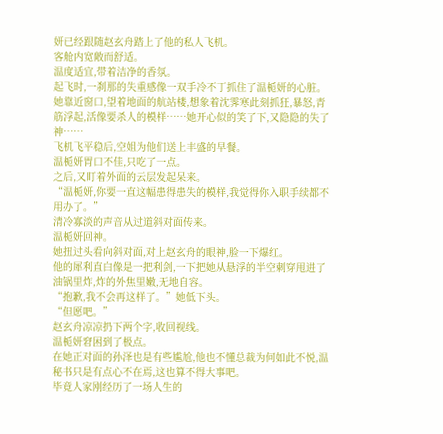妍已经跟随赵玄舟踏上了他的私人飞机。
客舱内宽敞而舒适。
温度适宜,带着洁净的香氛。
起飞时,一刹那的失重感像一双手冷不丁抓住了温栀妍的心脏。
她靠近窗口,望着地面的航站楼,想象着沈霁寒此刻抓狂,暴怒,青筋浮起,活像要杀人的模样……她开心似的笑了下,又隐隐的失了神……
飞机飞平稳后,空姐为他们送上丰盛的早餐。
温栀妍胃口不佳,只吃了一点。
之后,又盯着外面的云层发起呆来。
“温栀妍,你要一直这幅患得患失的模样,我觉得你入职手续都不用办了。”
清冷寡淡的声音从过道斜对面传来。
温栀妍回神。
她扭过头看向斜对面,对上赵玄舟的眼神,脸一下爆红。
他的犀利直白像是一把利剑,一下把她从悬浮的半空刺穿甩进了油锅里炸,炸的外焦里嫩,无地自容。
“抱歉,我不会再这样了。”她低下头。
“但愿吧。”
赵玄舟凉凉扔下两个字,收回视线。
温栀妍窘困到了极点。
在她正对面的孙泽也是有些尴尬,他也不懂总裁为何如此不悦,温秘书只是有点心不在焉,这也算不得大事吧。
毕竟人家刚经历了一场人生的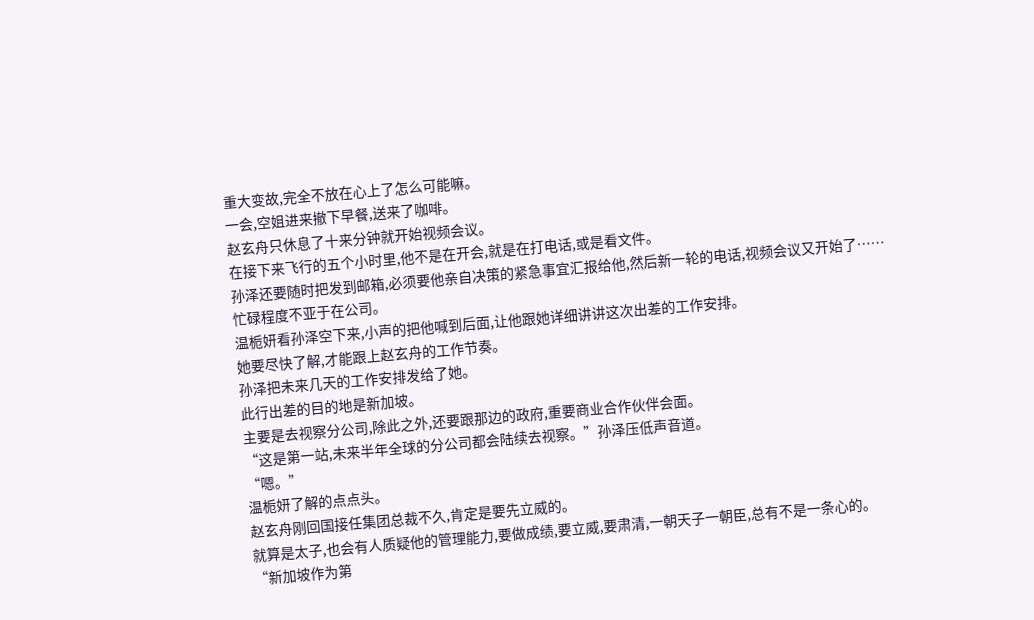重大变故,完全不放在心上了怎么可能嘛。
一会,空姐进来撤下早餐,送来了咖啡。
赵玄舟只休息了十来分钟就开始视频会议。
在接下来飞行的五个小时里,他不是在开会,就是在打电话,或是看文件。
孙泽还要随时把发到邮箱,必须要他亲自决策的紧急事宜汇报给他,然后新一轮的电话,视频会议又开始了……
忙碌程度不亚于在公司。
温栀妍看孙泽空下来,小声的把他喊到后面,让他跟她详细讲讲这次出差的工作安排。
她要尽快了解,才能跟上赵玄舟的工作节奏。
孙泽把未来几天的工作安排发给了她。
此行出差的目的地是新加坡。
主要是去视察分公司,除此之外,还要跟那边的政府,重要商业合作伙伴会面。
“这是第一站,未来半年全球的分公司都会陆续去视察。”孙泽压低声音道。
“嗯。”
温栀妍了解的点点头。
赵玄舟刚回国接任集团总裁不久,肯定是要先立威的。
就算是太子,也会有人质疑他的管理能力,要做成绩,要立威,要肃清,一朝天子一朝臣,总有不是一条心的。
“新加坡作为第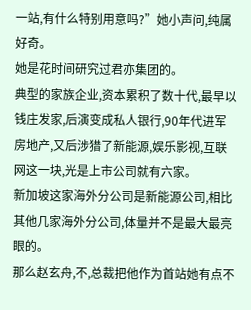一站,有什么特别用意吗?”她小声问,纯属好奇。
她是花时间研究过君亦集团的。
典型的家族企业,资本累积了数十代,最早以钱庄发家,后演变成私人银行,90年代进军房地产,又后涉猎了新能源,娱乐影视,互联网这一块,光是上市公司就有六家。
新加坡这家海外分公司是新能源公司,相比其他几家海外分公司,体量并不是最大最亮眼的。
那么赵玄舟,不,总裁把他作为首站她有点不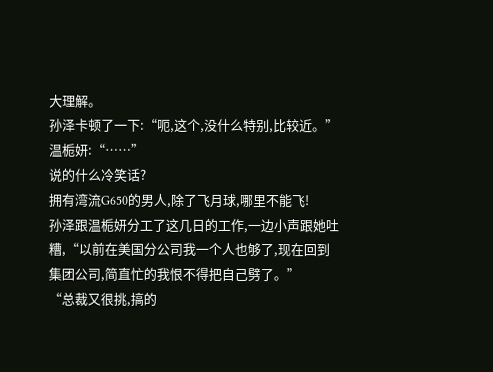大理解。
孙泽卡顿了一下:“呃,这个,没什么特别,比较近。”
温栀妍:“……”
说的什么冷笑话?
拥有湾流G650的男人,除了飞月球,哪里不能飞!
孙泽跟温栀妍分工了这几日的工作,一边小声跟她吐糟,“以前在美国分公司我一个人也够了,现在回到集团公司,简直忙的我恨不得把自己劈了。”
“总裁又很挑,搞的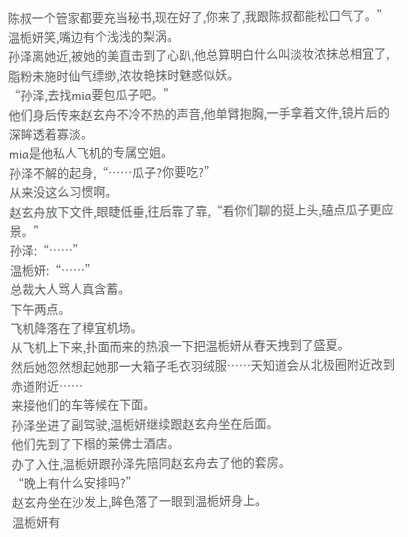陈叔一个管家都要充当秘书,现在好了,你来了,我跟陈叔都能松口气了。”
温栀妍笑,嘴边有个浅浅的梨涡。
孙泽离她近,被她的美直击到了心趴,他总算明白什么叫淡妆浓抹总相宜了,脂粉未施时仙气缥缈,浓妆艳抹时魅惑似妖。
“孙泽,去找mia要包瓜子吧。”
他们身后传来赵玄舟不冷不热的声音,他单臂抱胸,一手拿着文件,镜片后的深眸透着寡淡。
mia是他私人飞机的专属空姐。
孙泽不解的起身,“……瓜子?你要吃?”
从来没这么习惯啊。
赵玄舟放下文件,眼睫低垂,往后靠了靠,“看你们聊的挺上头,磕点瓜子更应景。”
孙泽:“……”
温栀妍:“……”
总裁大人骂人真含蓄。
下午两点。
飞机降落在了樟宜机场。
从飞机上下来,扑面而来的热浪一下把温栀妍从春天拽到了盛夏。
然后她忽然想起她那一大箱子毛衣羽绒服……天知道会从北极圈附近改到赤道附近……
来接他们的车等候在下面。
孙泽坐进了副驾驶,温栀妍继续跟赵玄舟坐在后面。
他们先到了下榻的莱佛士酒店。
办了入住,温栀妍跟孙泽先陪同赵玄舟去了他的套房。
“晚上有什么安排吗?”
赵玄舟坐在沙发上,眸色落了一眼到温栀妍身上。
温栀妍有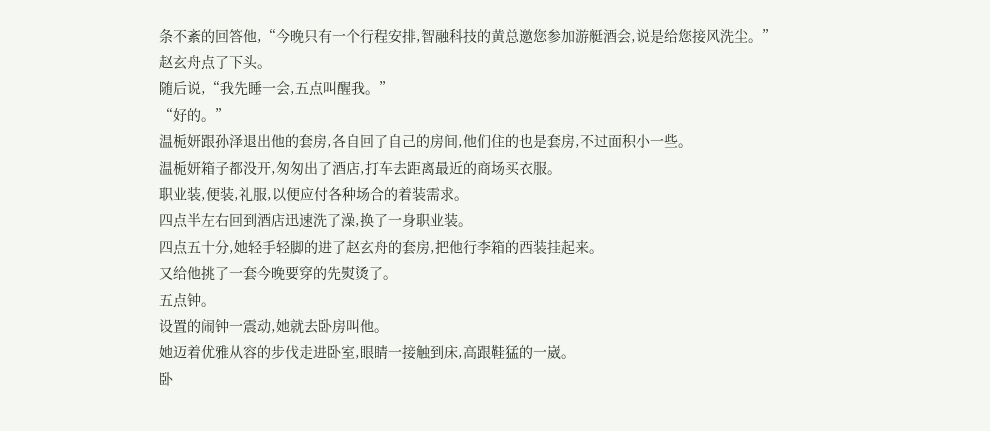条不紊的回答他,“今晚只有一个行程安排,智融科技的黄总邀您参加游艇酒会,说是给您接风洗尘。”
赵玄舟点了下头。
随后说,“我先睡一会,五点叫醒我。”
“好的。”
温栀妍跟孙泽退出他的套房,各自回了自己的房间,他们住的也是套房,不过面积小一些。
温栀妍箱子都没开,匆匆出了酒店,打车去距离最近的商场买衣服。
职业装,便装,礼服,以便应付各种场合的着装需求。
四点半左右回到酒店迅速洗了澡,换了一身职业装。
四点五十分,她轻手轻脚的进了赵玄舟的套房,把他行李箱的西装挂起来。
又给他挑了一套今晚要穿的先熨烫了。
五点钟。
设置的闹钟一震动,她就去卧房叫他。
她迈着优雅从容的步伐走进卧室,眼睛一接触到床,高跟鞋猛的一崴。
卧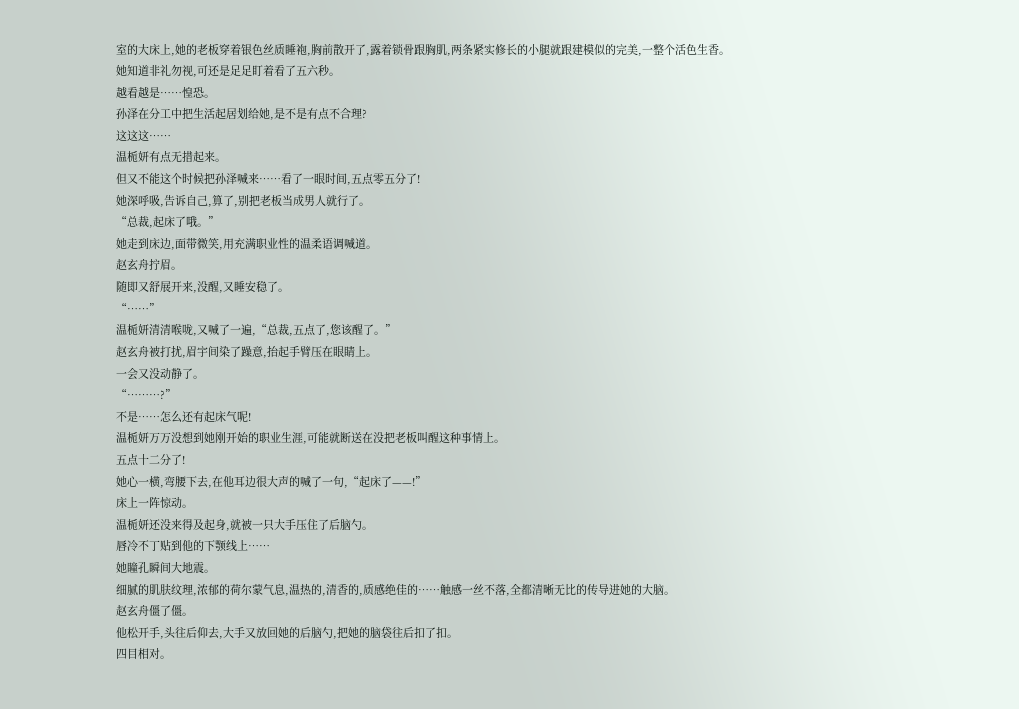室的大床上,她的老板穿着银色丝质睡袍,胸前散开了,露着锁骨跟胸肌,两条紧实修长的小腿就跟建模似的完美,一整个活色生香。
她知道非礼勿视,可还是足足盯着看了五六秒。
越看越是……惶恐。
孙泽在分工中把生活起居划给她,是不是有点不合理?
这这这……
温栀妍有点无措起来。
但又不能这个时候把孙泽喊来……看了一眼时间,五点零五分了!
她深呼吸,告诉自己,算了,别把老板当成男人就行了。
“总裁,起床了哦。”
她走到床边,面带微笑,用充满职业性的温柔语调喊道。
赵玄舟拧眉。
随即又舒展开来,没醒,又睡安稳了。
“……”
温栀妍清清喉咙,又喊了一遍,“总裁,五点了,您该醒了。”
赵玄舟被打扰,眉宇间染了躁意,抬起手臂压在眼睛上。
一会又没动静了。
“………?”
不是……怎么还有起床气呢!
温栀妍万万没想到她刚开始的职业生涯,可能就断送在没把老板叫醒这种事情上。
五点十二分了!
她心一横,弯腰下去,在他耳边很大声的喊了一句,“起床了——!”
床上一阵惊动。
温栀妍还没来得及起身,就被一只大手压住了后脑勺。
唇冷不丁贴到他的下颚线上……
她瞳孔瞬间大地震。
细腻的肌肤纹理,浓郁的荷尔蒙气息,温热的,清香的,质感绝佳的……触感一丝不落,全都清晰无比的传导进她的大脑。
赵玄舟僵了僵。
他松开手,头往后仰去,大手又放回她的后脑勺,把她的脑袋往后扣了扣。
四目相对。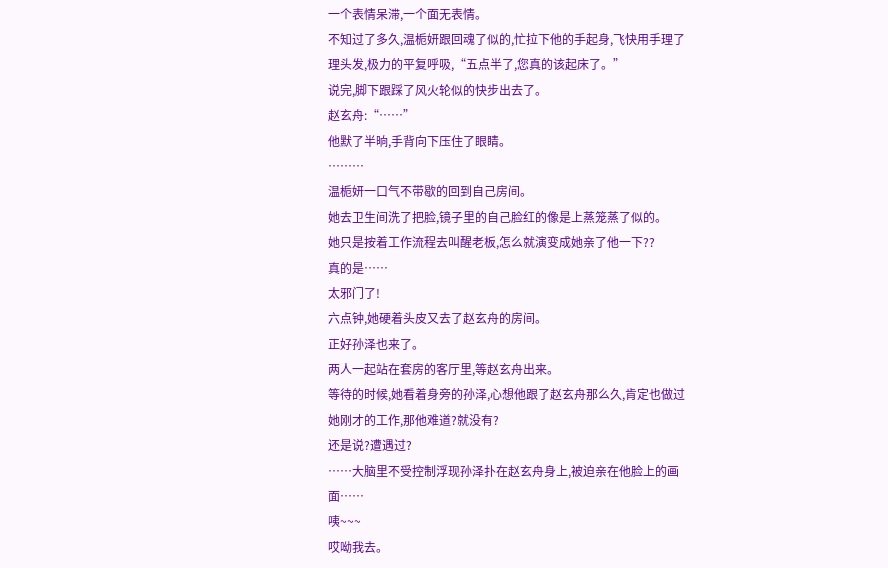一个表情呆滞,一个面无表情。
不知过了多久,温栀妍跟回魂了似的,忙拉下他的手起身,飞快用手理了理头发,极力的平复呼吸,“五点半了,您真的该起床了。”
说完,脚下跟踩了风火轮似的快步出去了。
赵玄舟:“……”
他默了半晌,手背向下压住了眼睛。
………
温栀妍一口气不带歇的回到自己房间。
她去卫生间洗了把脸,镜子里的自己脸红的像是上蒸笼蒸了似的。
她只是按着工作流程去叫醒老板,怎么就演变成她亲了他一下??
真的是……
太邪门了!
六点钟,她硬着头皮又去了赵玄舟的房间。
正好孙泽也来了。
两人一起站在套房的客厅里,等赵玄舟出来。
等待的时候,她看着身旁的孙泽,心想他跟了赵玄舟那么久,肯定也做过她刚才的工作,那他难道?就没有?
还是说?遭遇过?
……大脑里不受控制浮现孙泽扑在赵玄舟身上,被迫亲在他脸上的画面……
咦~~~
哎呦我去。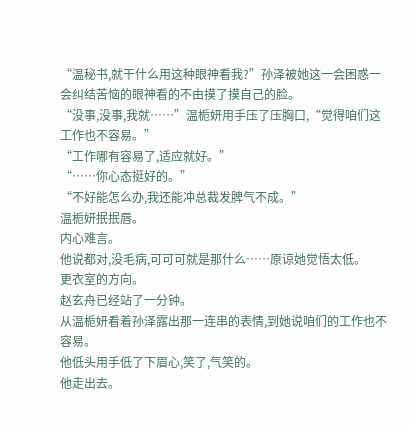“温秘书,就干什么用这种眼神看我?”孙泽被她这一会困惑一会纠结苦恼的眼神看的不由摸了摸自己的脸。
“没事,没事,我就……”温栀妍用手压了压胸口,“觉得咱们这工作也不容易。”
“工作哪有容易了,适应就好。”
“……你心态挺好的。”
“不好能怎么办,我还能冲总裁发脾气不成。”
温栀妍抿抿唇。
内心难言。
他说都对,没毛病,可可可就是那什么……原谅她觉悟太低。
更衣室的方向。
赵玄舟已经站了一分钟。
从温栀妍看着孙泽露出那一连串的表情,到她说咱们的工作也不容易。
他低头用手低了下眉心,笑了,气笑的。
他走出去。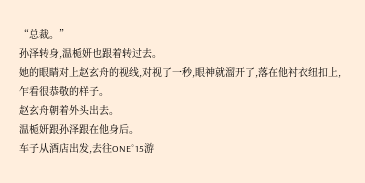“总裁。”
孙泽转身,温栀妍也跟着转过去。
她的眼睛对上赵玄舟的视线,对视了一秒,眼神就溜开了,落在他衬衣纽扣上,乍看很恭敬的样子。
赵玄舟朝着外头出去。
温栀妍跟孙泽跟在他身后。
车子从酒店出发,去往ONE˚15游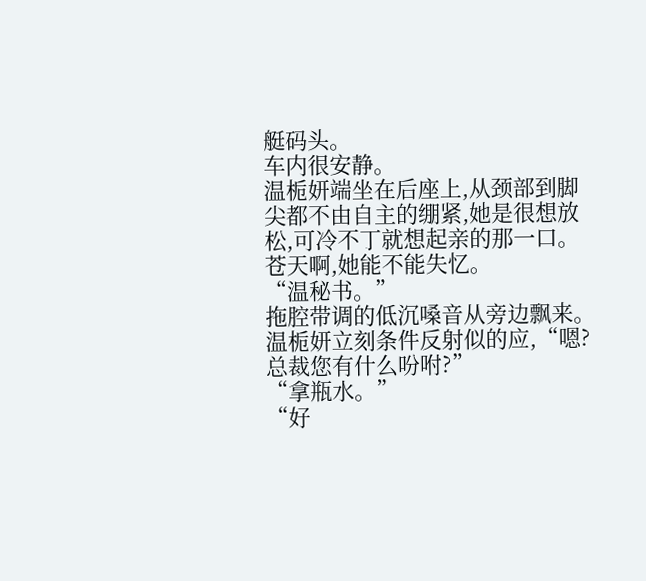艇码头。
车内很安静。
温栀妍端坐在后座上,从颈部到脚尖都不由自主的绷紧,她是很想放松,可冷不丁就想起亲的那一口。
苍天啊,她能不能失忆。
“温秘书。”
拖腔带调的低沉嗓音从旁边飘来。
温栀妍立刻条件反射似的应,“嗯?总裁您有什么吩咐?”
“拿瓶水。”
“好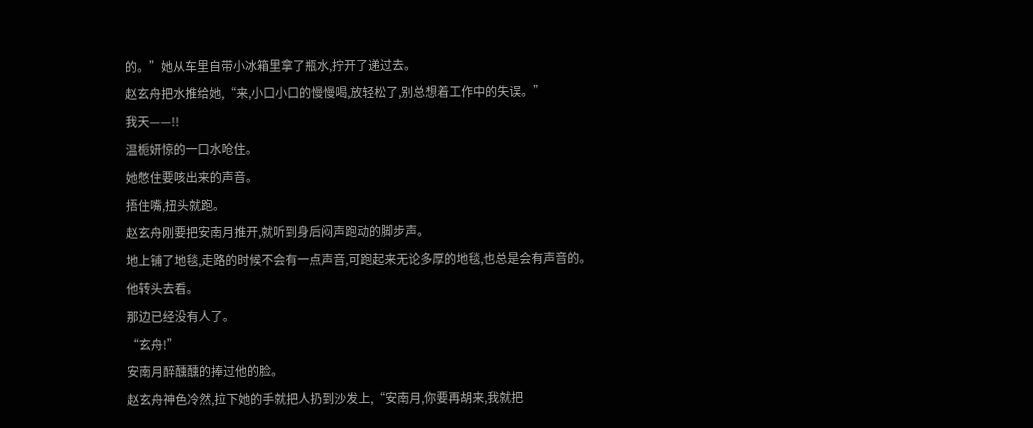的。”她从车里自带小冰箱里拿了瓶水,拧开了递过去。
赵玄舟把水推给她,“来,小口小口的慢慢喝,放轻松了,别总想着工作中的失误。”
我天——!!
温栀妍惊的一口水呛住。
她憋住要咳出来的声音。
捂住嘴,扭头就跑。
赵玄舟刚要把安南月推开,就听到身后闷声跑动的脚步声。
地上铺了地毯,走路的时候不会有一点声音,可跑起来无论多厚的地毯,也总是会有声音的。
他转头去看。
那边已经没有人了。
“玄舟!”
安南月醉醺醺的捧过他的脸。
赵玄舟神色冷然,拉下她的手就把人扔到沙发上,“安南月,你要再胡来,我就把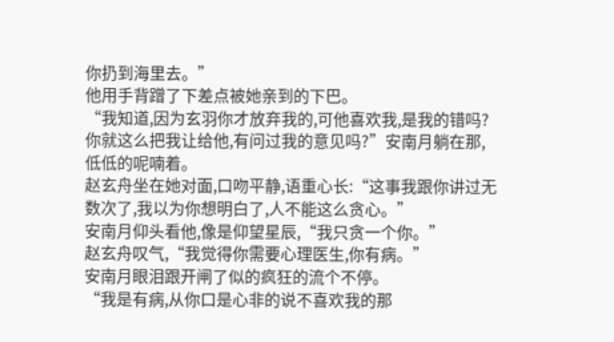你扔到海里去。”
他用手背蹭了下差点被她亲到的下巴。
“我知道,因为玄羽你才放弃我的,可他喜欢我,是我的错吗?你就这么把我让给他,有问过我的意见吗?”安南月躺在那,低低的呢喃着。
赵玄舟坐在她对面,口吻平静,语重心长:“这事我跟你讲过无数次了,我以为你想明白了,人不能这么贪心。”
安南月仰头看他,像是仰望星辰,“我只贪一个你。”
赵玄舟叹气,“我觉得你需要心理医生,你有病。”
安南月眼泪跟开闸了似的疯狂的流个不停。
“我是有病,从你口是心非的说不喜欢我的那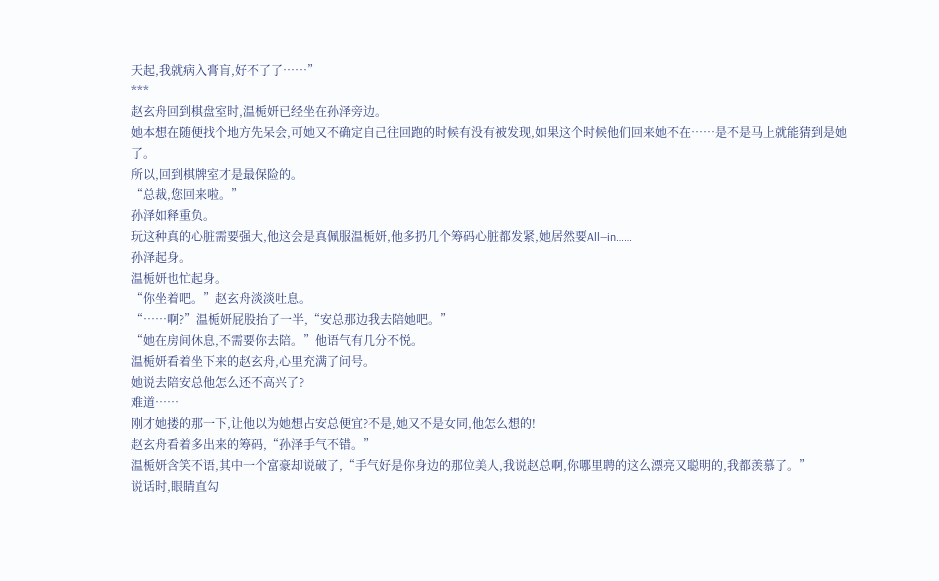天起,我就病入膏肓,好不了了……”
***
赵玄舟回到棋盘室时,温栀妍已经坐在孙泽旁边。
她本想在随便找个地方先呆会,可她又不确定自己往回跑的时候有没有被发现,如果这个时候他们回来她不在……是不是马上就能猜到是她了。
所以,回到棋牌室才是最保险的。
“总裁,您回来啦。”
孙泽如释重负。
玩这种真的心脏需要强大,他这会是真佩服温栀妍,他多扔几个筹码心脏都发紧,她居然要All—in……
孙泽起身。
温栀妍也忙起身。
“你坐着吧。”赵玄舟淡淡吐息。
“……啊?”温栀妍屁股抬了一半,“安总那边我去陪她吧。”
“她在房间休息,不需要你去陪。”他语气有几分不悦。
温栀妍看着坐下来的赵玄舟,心里充满了问号。
她说去陪安总他怎么还不高兴了?
难道……
刚才她搂的那一下,让他以为她想占安总便宜?不是,她又不是女同,他怎么想的!
赵玄舟看着多出来的筹码,“孙泽手气不错。”
温栀妍含笑不语,其中一个富豪却说破了,“手气好是你身边的那位美人,我说赵总啊,你哪里聘的这么漂亮又聪明的,我都羡慕了。”
说话时,眼睛直勾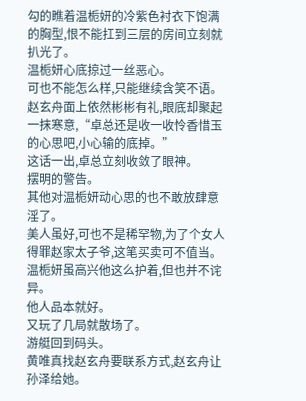勾的瞧着温栀妍的冷紫色衬衣下饱满的胸型,恨不能扛到三层的房间立刻就扒光了。
温栀妍心底掠过一丝恶心。
可也不能怎么样,只能继续含笑不语。
赵玄舟面上依然彬彬有礼,眼底却聚起一抹寒意,“卓总还是收一收怜香惜玉的心思吧,小心输的底掉。”
这话一出,卓总立刻收敛了眼神。
摆明的警告。
其他对温栀妍动心思的也不敢放肆意淫了。
美人虽好,可也不是稀罕物,为了个女人得罪赵家太子爷,这笔买卖可不值当。
温栀妍虽高兴他这么护着,但也并不诧异。
他人品本就好。
又玩了几局就散场了。
游艇回到码头。
黄唯真找赵玄舟要联系方式,赵玄舟让孙泽给她。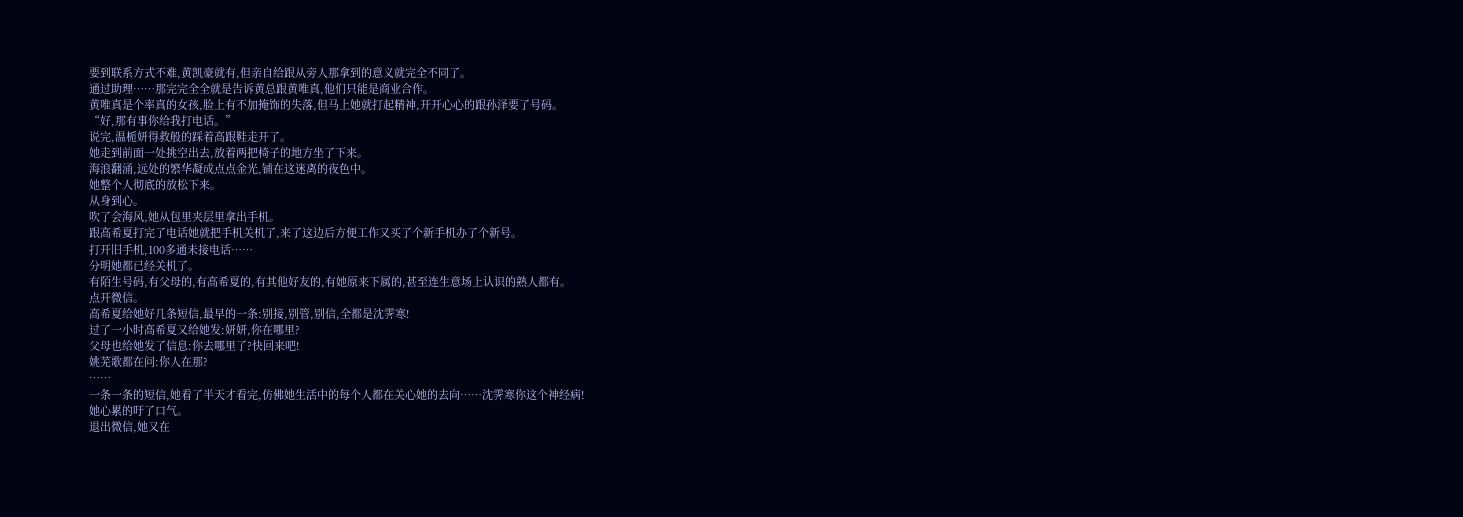要到联系方式不难,黄凯豪就有,但亲自给跟从旁人那拿到的意义就完全不同了。
通过助理……那完完全全就是告诉黄总跟黄唯真,他们只能是商业合作。
黄唯真是个率真的女孩,脸上有不加掩饰的失落,但马上她就打起精神,开开心心的跟孙泽要了号码。
“好,那有事你给我打电话。”
说完,温栀妍得救般的踩着高跟鞋走开了。
她走到前面一处挑空出去,放着两把椅子的地方坐了下来。
海浪翻涌,远处的繁华凝成点点金光,铺在这迷离的夜色中。
她整个人彻底的放松下来。
从身到心。
吹了会海风,她从包里夹层里拿出手机。
跟高希夏打完了电话她就把手机关机了,来了这边后方便工作又买了个新手机办了个新号。
打开旧手机,100多通未接电话……
分明她都已经关机了。
有陌生号码,有父母的,有高希夏的,有其他好友的,有她原来下属的,甚至连生意场上认识的熟人都有。
点开微信。
高希夏给她好几条短信,最早的一条:别接,别管,别信,全都是沈霁寒!
过了一小时高希夏又给她发:妍妍,你在哪里?
父母也给她发了信息:你去哪里了?快回来吧!
姚芜歌都在问:你人在那?
……
一条一条的短信,她看了半天才看完,仿佛她生活中的每个人都在关心她的去向……沈霁寒你这个神经病!
她心累的吁了口气。
退出微信,她又在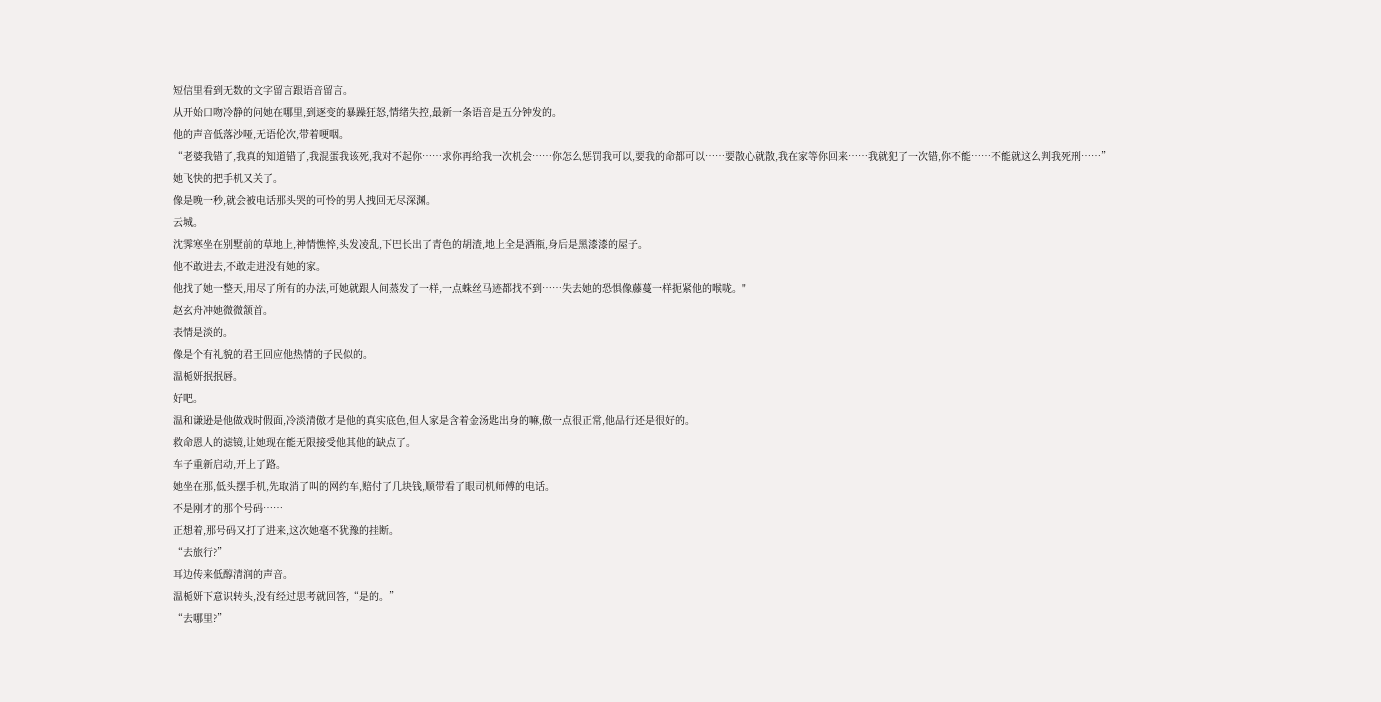短信里看到无数的文字留言跟语音留言。
从开始口吻冷静的问她在哪里,到逐变的暴躁狂怒,情绪失控,最新一条语音是五分钟发的。
他的声音低落沙哑,无语伦次,带着哽咽。
“老婆我错了,我真的知道错了,我混蛋我该死,我对不起你……求你再给我一次机会……你怎么惩罚我可以,要我的命都可以……要散心就散,我在家等你回来……我就犯了一次错,你不能……不能就这么判我死刑……”
她飞快的把手机又关了。
像是晚一秒,就会被电话那头哭的可怜的男人拽回无尽深渊。
云城。
沈霁寒坐在别墅前的草地上,神情憔悴,头发凌乱,下巴长出了青色的胡渣,地上全是酒瓶,身后是黑漆漆的屋子。
他不敢进去,不敢走进没有她的家。
他找了她一整天,用尽了所有的办法,可她就跟人间蒸发了一样,一点蛛丝马迹都找不到……失去她的恐惧像藤蔓一样扼紧他的喉咙。"
赵玄舟冲她微微颔首。
表情是淡的。
像是个有礼貌的君王回应他热情的子民似的。
温栀妍抿抿唇。
好吧。
温和谦逊是他做戏时假面,冷淡清傲才是他的真实底色,但人家是含着金汤匙出身的嘛,傲一点很正常,他品行还是很好的。
救命恩人的滤镜,让她现在能无限接受他其他的缺点了。
车子重新启动,开上了路。
她坐在那,低头摆手机,先取消了叫的网约车,赔付了几块钱,顺带看了眼司机师傅的电话。
不是刚才的那个号码……
正想着,那号码又打了进来,这次她毫不犹豫的挂断。
“去旅行?”
耳边传来低醇清润的声音。
温栀妍下意识转头,没有经过思考就回答,“是的。”
“去哪里?”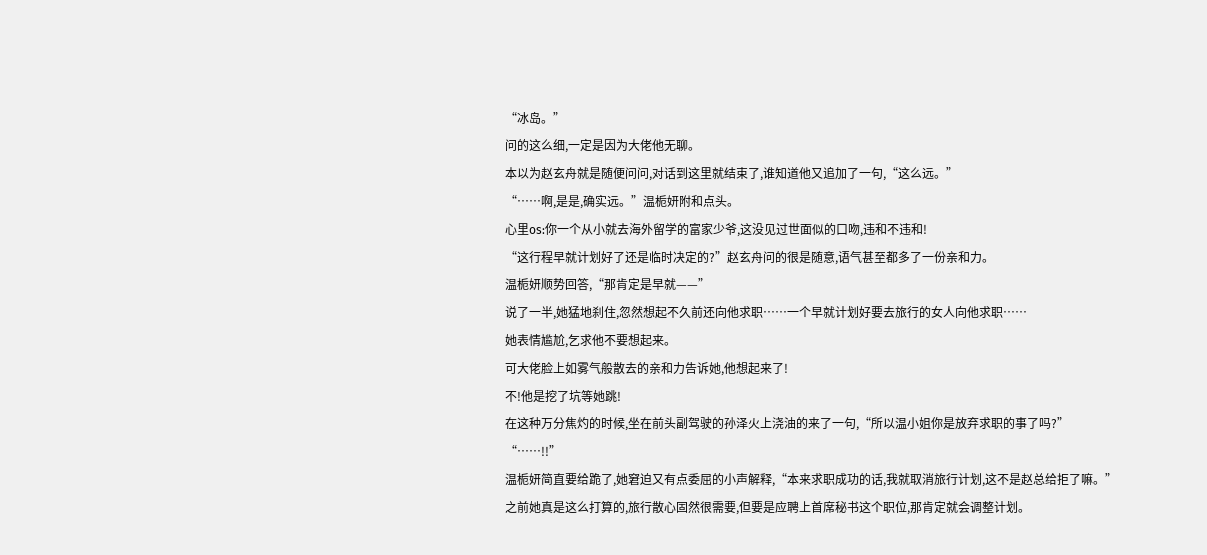“冰岛。”
问的这么细,一定是因为大佬他无聊。
本以为赵玄舟就是随便问问,对话到这里就结束了,谁知道他又追加了一句,“这么远。”
“……啊,是是,确实远。”温栀妍附和点头。
心里os:你一个从小就去海外留学的富家少爷,这没见过世面似的口吻,违和不违和!
“这行程早就计划好了还是临时决定的?”赵玄舟问的很是随意,语气甚至都多了一份亲和力。
温栀妍顺势回答,“那肯定是早就——”
说了一半,她猛地刹住,忽然想起不久前还向他求职……一个早就计划好要去旅行的女人向他求职……
她表情尴尬,乞求他不要想起来。
可大佬脸上如雾气般散去的亲和力告诉她,他想起来了!
不!他是挖了坑等她跳!
在这种万分焦灼的时候,坐在前头副驾驶的孙泽火上浇油的来了一句,“所以温小姐你是放弃求职的事了吗?”
“……!!”
温栀妍简直要给跪了,她窘迫又有点委屈的小声解释,“本来求职成功的话,我就取消旅行计划,这不是赵总给拒了嘛。”
之前她真是这么打算的,旅行散心固然很需要,但要是应聘上首席秘书这个职位,那肯定就会调整计划。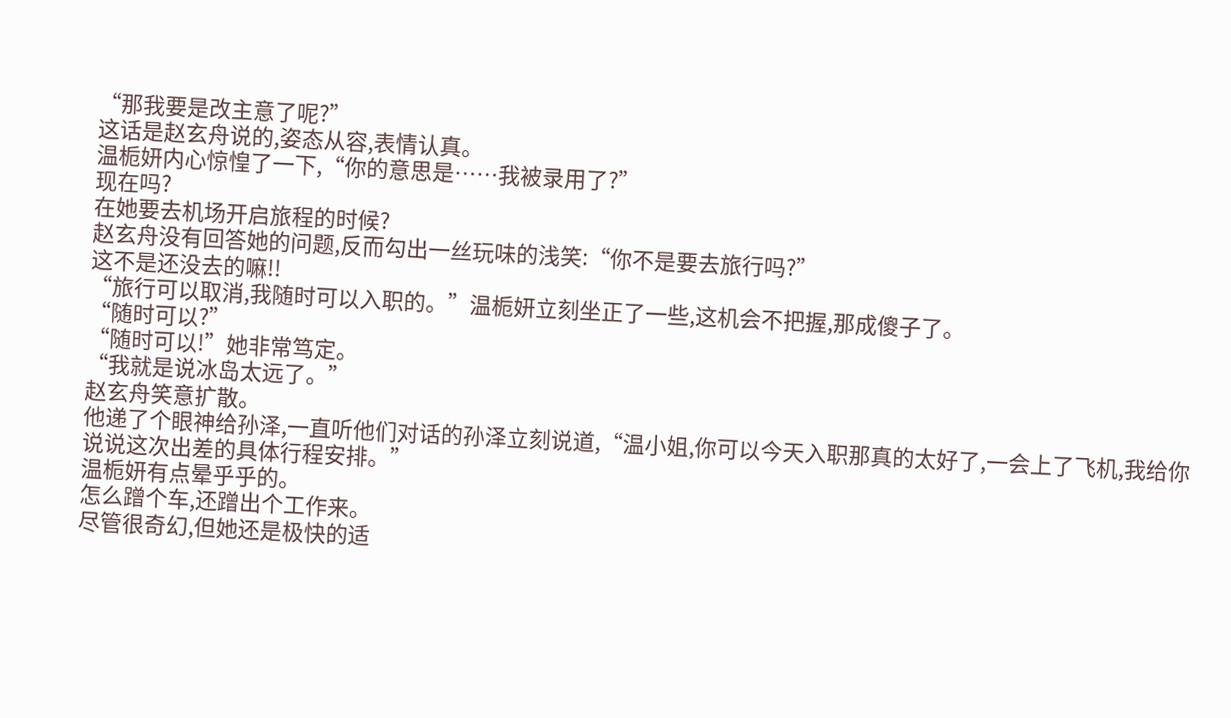“那我要是改主意了呢?”
这话是赵玄舟说的,姿态从容,表情认真。
温栀妍内心惊惶了一下,“你的意思是……我被录用了?”
现在吗?
在她要去机场开启旅程的时候?
赵玄舟没有回答她的问题,反而勾出一丝玩味的浅笑:“你不是要去旅行吗?”
这不是还没去的嘛!!
“旅行可以取消,我随时可以入职的。”温栀妍立刻坐正了一些,这机会不把握,那成傻子了。
“随时可以?”
“随时可以!”她非常笃定。
“我就是说冰岛太远了。”
赵玄舟笑意扩散。
他递了个眼神给孙泽,一直听他们对话的孙泽立刻说道,“温小姐,你可以今天入职那真的太好了,一会上了飞机,我给你说说这次出差的具体行程安排。”
温栀妍有点晕乎乎的。
怎么蹭个车,还蹭出个工作来。
尽管很奇幻,但她还是极快的适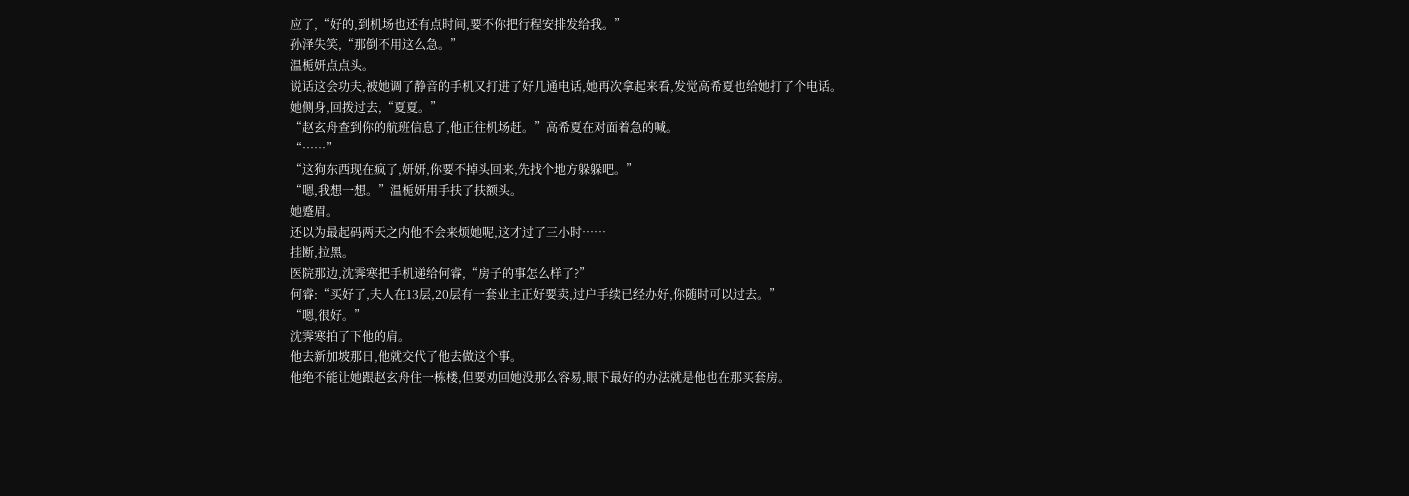应了,“好的,到机场也还有点时间,要不你把行程安排发给我。”
孙泽失笑,“那倒不用这么急。”
温栀妍点点头。
说话这会功夫,被她调了静音的手机又打进了好几通电话,她再次拿起来看,发觉高希夏也给她打了个电话。
她侧身,回拨过去,“夏夏。”
“赵玄舟查到你的航班信息了,他正往机场赶。”高希夏在对面着急的喊。
“……”
“这狗东西现在疯了,妍妍,你要不掉头回来,先找个地方躲躲吧。”
“嗯,我想一想。”温栀妍用手扶了扶额头。
她蹙眉。
还以为最起码两天之内他不会来烦她呢,这才过了三小时……
挂断,拉黑。
医院那边,沈霁寒把手机递给何睿,“房子的事怎么样了?”
何睿:“买好了,夫人在13层,20层有一套业主正好要卖,过户手续已经办好,你随时可以过去。”
“嗯,很好。”
沈霁寒拍了下他的肩。
他去新加坡那日,他就交代了他去做这个事。
他绝不能让她跟赵玄舟住一栋楼,但要劝回她没那么容易,眼下最好的办法就是他也在那买套房。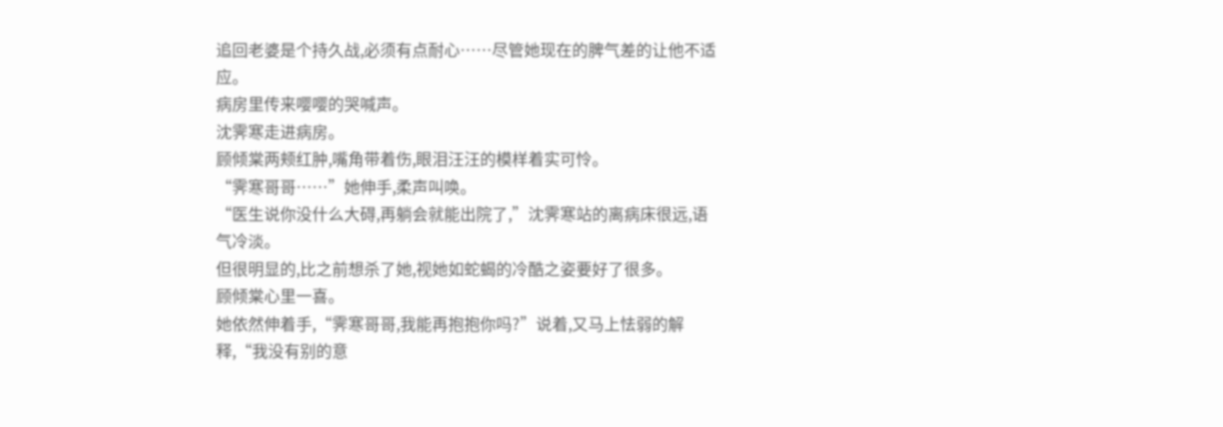追回老婆是个持久战,必须有点耐心……尽管她现在的脾气差的让他不适应。
病房里传来嘤嘤的哭喊声。
沈霁寒走进病房。
顾倾棠两颊红肿,嘴角带着伤,眼泪汪汪的模样着实可怜。
“霁寒哥哥……”她伸手,柔声叫唤。
“医生说你没什么大碍,再躺会就能出院了,”沈霁寒站的离病床很远,语气冷淡。
但很明显的,比之前想杀了她,视她如蛇蝎的冷酷之姿要好了很多。
顾倾棠心里一喜。
她依然伸着手,“霁寒哥哥,我能再抱抱你吗?”说着,又马上怯弱的解释,“我没有别的意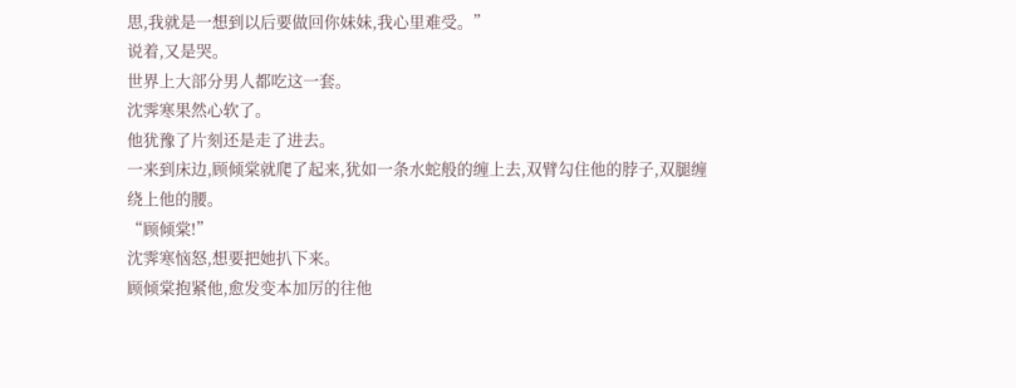思,我就是一想到以后要做回你妹妹,我心里难受。”
说着,又是哭。
世界上大部分男人都吃这一套。
沈霁寒果然心软了。
他犹豫了片刻还是走了进去。
一来到床边,顾倾棠就爬了起来,犹如一条水蛇般的缠上去,双臂勾住他的脖子,双腿缠绕上他的腰。
“顾倾棠!”
沈霁寒恼怒,想要把她扒下来。
顾倾棠抱紧他,愈发变本加厉的往他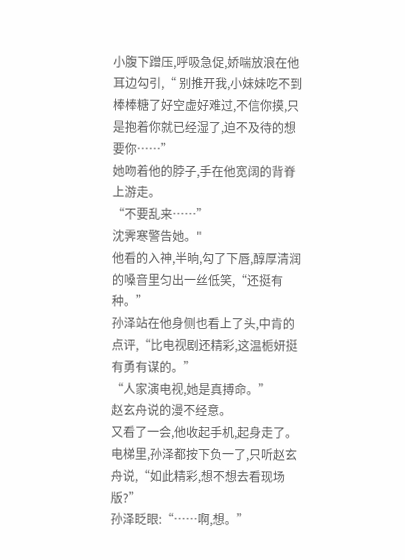小腹下蹭压,呼吸急促,娇喘放浪在他耳边勾引,“ 别推开我,小妹妹吃不到棒棒糖了好空虚好难过,不信你摸,只是抱着你就已经湿了,迫不及待的想要你……”
她吻着他的脖子,手在他宽阔的背脊上游走。
“不要乱来……”
沈霁寒警告她。"
他看的入神,半晌,勾了下唇,醇厚清润的嗓音里匀出一丝低笑,“还挺有种。”
孙泽站在他身侧也看上了头,中肯的点评,“比电视剧还精彩,这温栀妍挺有勇有谋的。”
“人家演电视,她是真搏命。”
赵玄舟说的漫不经意。
又看了一会,他收起手机,起身走了。
电梯里,孙泽都按下负一了,只听赵玄舟说,“如此精彩,想不想去看现场版?”
孙泽眨眼:“……啊,想。”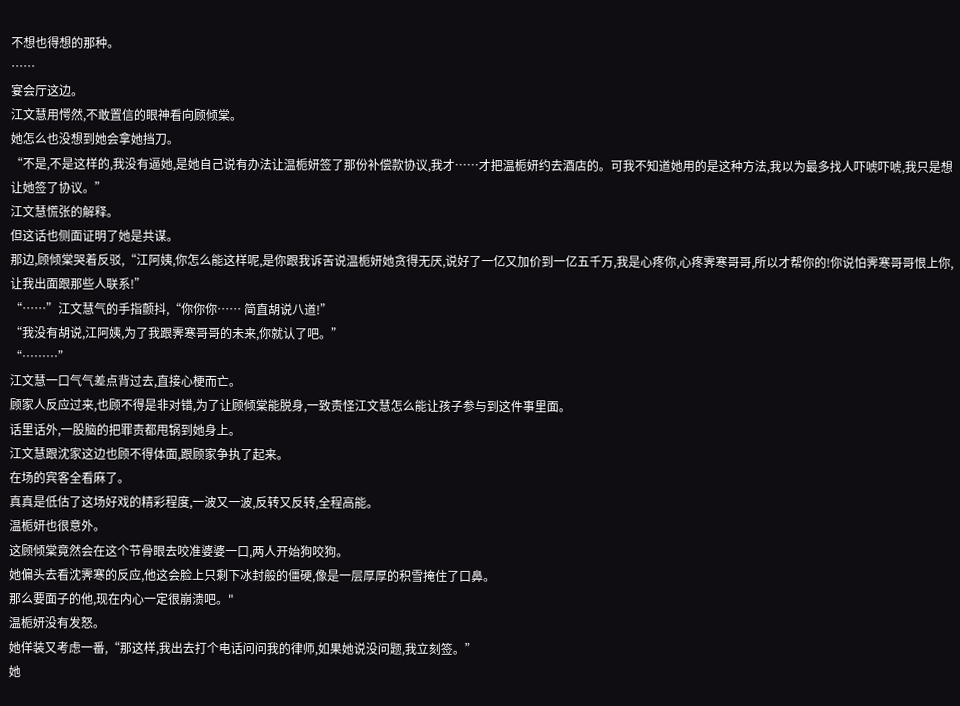不想也得想的那种。
……
宴会厅这边。
江文慧用愕然,不敢置信的眼神看向顾倾棠。
她怎么也没想到她会拿她挡刀。
“不是,不是这样的,我没有逼她,是她自己说有办法让温栀妍签了那份补偿款协议,我才……才把温栀妍约去酒店的。可我不知道她用的是这种方法,我以为最多找人吓唬吓唬,我只是想让她签了协议。”
江文慧慌张的解释。
但这话也侧面证明了她是共谋。
那边,顾倾棠哭着反驳,“江阿姨,你怎么能这样呢,是你跟我诉苦说温栀妍她贪得无厌,说好了一亿又加价到一亿五千万,我是心疼你,心疼霁寒哥哥,所以才帮你的!你说怕霁寒哥哥恨上你,让我出面跟那些人联系!”
“……”江文慧气的手指颤抖,“你你你…… 简直胡说八道!”
“我没有胡说,江阿姨,为了我跟霁寒哥哥的未来,你就认了吧。”
“………”
江文慧一口气气差点背过去,直接心梗而亡。
顾家人反应过来,也顾不得是非对错,为了让顾倾棠能脱身,一致责怪江文慧怎么能让孩子参与到这件事里面。
话里话外,一股脑的把罪责都甩锅到她身上。
江文慧跟沈家这边也顾不得体面,跟顾家争执了起来。
在场的宾客全看麻了。
真真是低估了这场好戏的精彩程度,一波又一波,反转又反转,全程高能。
温栀妍也很意外。
这顾倾棠竟然会在这个节骨眼去咬准婆婆一口,两人开始狗咬狗。
她偏头去看沈霁寒的反应,他这会脸上只剩下冰封般的僵硬,像是一层厚厚的积雪掩住了口鼻。
那么要面子的他,现在内心一定很崩溃吧。"
温栀妍没有发怒。
她佯装又考虑一番,“那这样,我出去打个电话问问我的律师,如果她说没问题,我立刻签。”
她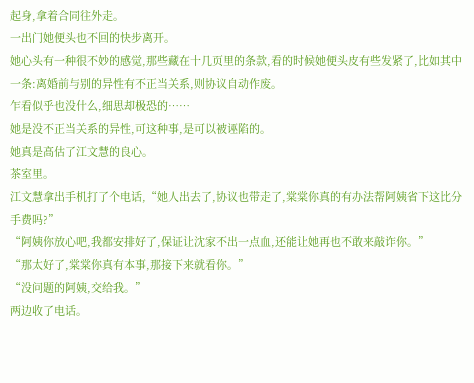起身,拿着合同往外走。
一出门她便头也不回的快步离开。
她心头有一种很不妙的感觉,那些藏在十几页里的条款,看的时候她便头皮有些发紧了,比如其中一条:离婚前与别的异性有不正当关系,则协议自动作废。
乍看似乎也没什么,细思却极恐的……
她是没不正当关系的异性,可这种事,是可以被诬陷的。
她真是高估了江文慧的良心。
茶室里。
江文慧拿出手机打了个电话,“她人出去了,协议也带走了,棠棠你真的有办法帮阿姨省下这比分手费吗?”
“阿姨你放心吧,我都安排好了,保证让沈家不出一点血,还能让她再也不敢来敲诈你。”
“那太好了,棠棠你真有本事,那接下来就看你。”
“没问题的阿姨,交给我。”
两边收了电话。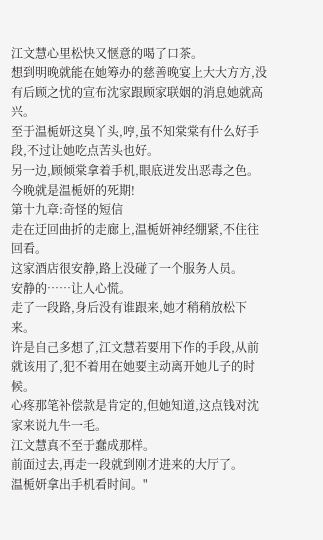江文慧心里松快又惬意的喝了口茶。
想到明晚就能在她筹办的慈善晚宴上大大方方,没有后顾之忧的宣布沈家跟顾家联姻的消息她就高兴。
至于温栀妍这臭丫头,哼,虽不知棠棠有什么好手段,不过让她吃点苦头也好。
另一边,顾倾棠拿着手机,眼底迸发出恶毒之色。
今晚就是温栀妍的死期!
第十九章:奇怪的短信
走在迂回曲折的走廊上,温栀妍神经绷紧,不住往回看。
这家酒店很安静,路上没碰了一个服务人员。
安静的……让人心慌。
走了一段路,身后没有谁跟来,她才稍稍放松下来。
许是自己多想了,江文慧若要用下作的手段,从前就该用了,犯不着用在她要主动离开她儿子的时候。
心疼那笔补偿款是肯定的,但她知道,这点钱对沈家来说九牛一毛。
江文慧真不至于蠢成那样。
前面过去,再走一段就到刚才进来的大厅了。
温栀妍拿出手机看时间。"